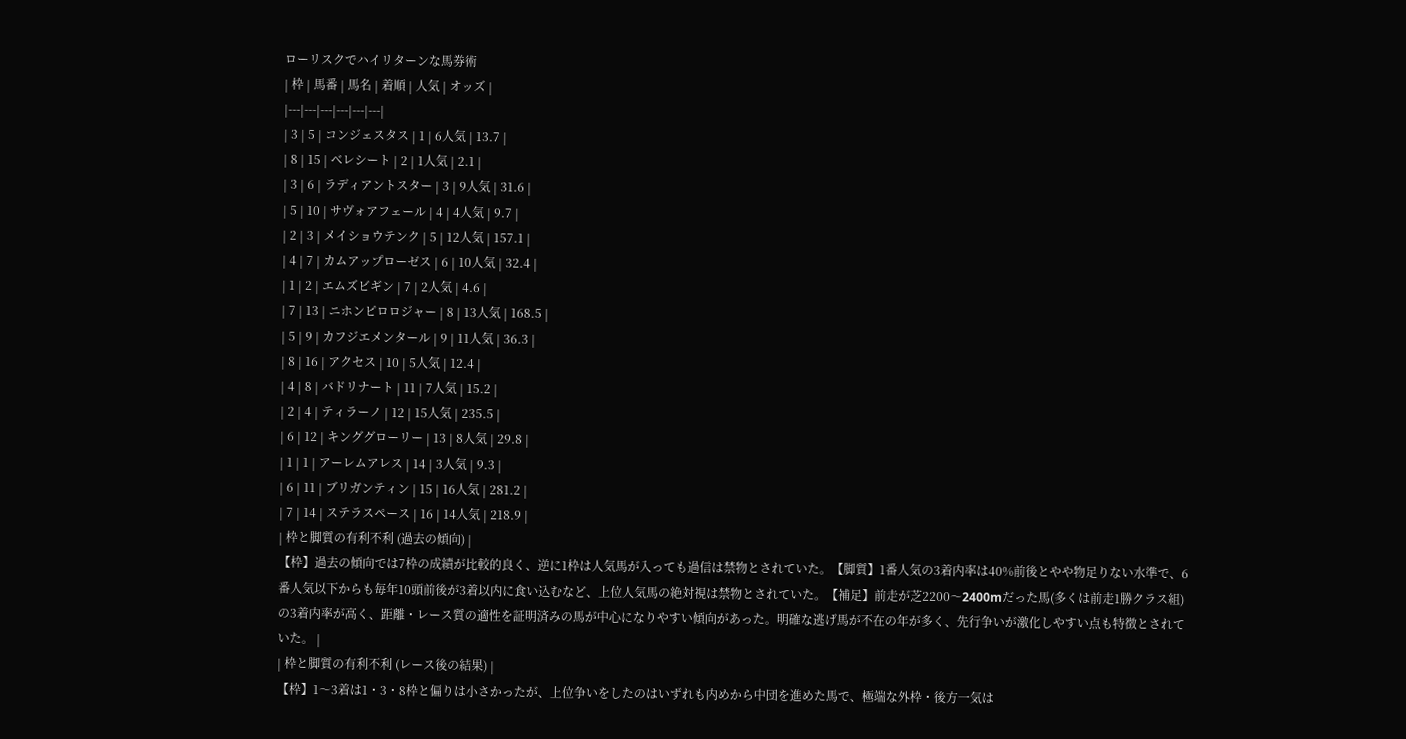ローリスクでハイリターンな馬券術
| 枠 | 馬番 | 馬名 | 着順 | 人気 | オッズ |
|---|---|---|---|---|---|
| 3 | 5 | コンジェスタス | 1 | 6人気 | 13.7 |
| 8 | 15 | ベレシート | 2 | 1人気 | 2.1 |
| 3 | 6 | ラディアントスター | 3 | 9人気 | 31.6 |
| 5 | 10 | サヴォアフェール | 4 | 4人気 | 9.7 |
| 2 | 3 | メイショウテンク | 5 | 12人気 | 157.1 |
| 4 | 7 | カムアップローゼス | 6 | 10人気 | 32.4 |
| 1 | 2 | エムズビギン | 7 | 2人気 | 4.6 |
| 7 | 13 | ニホンピロロジャー | 8 | 13人気 | 168.5 |
| 5 | 9 | カフジエメンタール | 9 | 11人気 | 36.3 |
| 8 | 16 | アクセス | 10 | 5人気 | 12.4 |
| 4 | 8 | バドリナート | 11 | 7人気 | 15.2 |
| 2 | 4 | ティラーノ | 12 | 15人気 | 235.5 |
| 6 | 12 | キンググローリー | 13 | 8人気 | 29.8 |
| 1 | 1 | アーレムアレス | 14 | 3人気 | 9.3 |
| 6 | 11 | ブリガンティン | 15 | 16人気 | 281.2 |
| 7 | 14 | ステラスペース | 16 | 14人気 | 218.9 |
| 枠と脚質の有利不利 (過去の傾向) |
【枠】過去の傾向では7枠の成績が比較的良く、逆に1枠は人気馬が入っても過信は禁物とされていた。【脚質】1番人気の3着内率は40%前後とやや物足りない水準で、6番人気以下からも毎年10頭前後が3着以内に食い込むなど、上位人気馬の絶対視は禁物とされていた。【補足】前走が芝2200〜2400mだった馬(多くは前走1勝クラス組)の3着内率が高く、距離・レース質の適性を証明済みの馬が中心になりやすい傾向があった。明確な逃げ馬が不在の年が多く、先行争いが激化しやすい点も特徴とされていた。 |
| 枠と脚質の有利不利 (レース後の結果) |
【枠】1〜3着は1・3・8枠と偏りは小さかったが、上位争いをしたのはいずれも内めから中団を進めた馬で、極端な外枠・後方一気は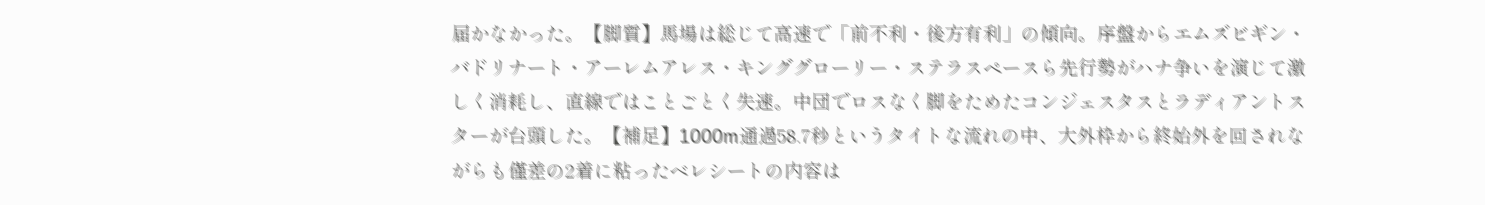届かなかった。【脚質】馬場は総じて高速で「前不利・後方有利」の傾向。序盤からエムズビギン・バドリナート・アーレムアレス・キンググローリー・ステラスペースら先行勢がハナ争いを演じて激しく消耗し、直線ではことごとく失速。中団でロスなく脚をためたコンジェスタスとラディアントスターが台頭した。【補足】1000m通過58.7秒というタイトな流れの中、大外枠から終始外を回されながらも僅差の2着に粘ったベレシートの内容は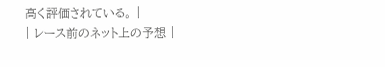高く評価されている。 |
| レース前のネット上の予想 |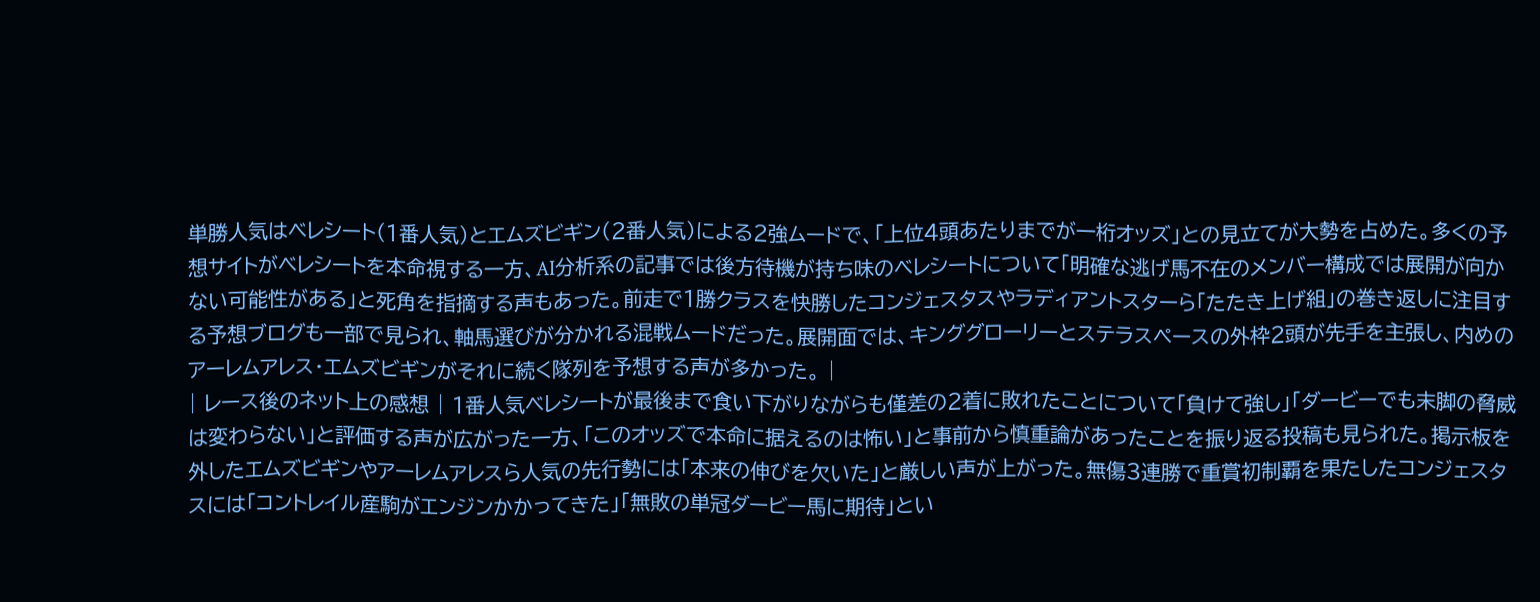単勝人気はベレシート(1番人気)とエムズビギン(2番人気)による2強ムードで、「上位4頭あたりまでが一桁オッズ」との見立てが大勢を占めた。多くの予想サイトがベレシートを本命視する一方、AI分析系の記事では後方待機が持ち味のベレシートについて「明確な逃げ馬不在のメンバー構成では展開が向かない可能性がある」と死角を指摘する声もあった。前走で1勝クラスを快勝したコンジェスタスやラディアントスターら「たたき上げ組」の巻き返しに注目する予想ブログも一部で見られ、軸馬選びが分かれる混戦ムードだった。展開面では、キンググローリーとステラスペースの外枠2頭が先手を主張し、内めのアーレムアレス・エムズビギンがそれに続く隊列を予想する声が多かった。 |
| レース後のネット上の感想 | 1番人気ベレシートが最後まで食い下がりながらも僅差の2着に敗れたことについて「負けて強し」「ダービーでも末脚の脅威は変わらない」と評価する声が広がった一方、「このオッズで本命に据えるのは怖い」と事前から慎重論があったことを振り返る投稿も見られた。掲示板を外したエムズビギンやアーレムアレスら人気の先行勢には「本来の伸びを欠いた」と厳しい声が上がった。無傷3連勝で重賞初制覇を果たしたコンジェスタスには「コントレイル産駒がエンジンかかってきた」「無敗の単冠ダービー馬に期待」とい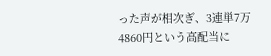った声が相次ぎ、3連単7万4860円という高配当に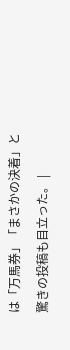は「万馬券」「まさかの決着」と驚きの投稿も目立った。 |